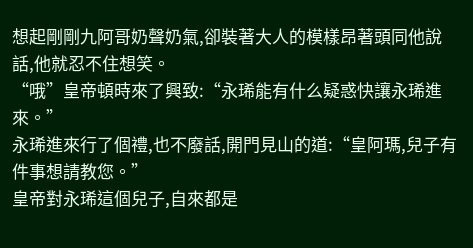想起剛剛九阿哥奶聲奶氣,卻裝著大人的模樣昂著頭同他說話,他就忍不住想笑。
“哦”皇帝頓時來了興致:“永琋能有什么疑惑快讓永琋進來。”
永琋進來行了個禮,也不廢話,開門見山的道:“皇阿瑪,兒子有件事想請教您。”
皇帝對永琋這個兒子,自來都是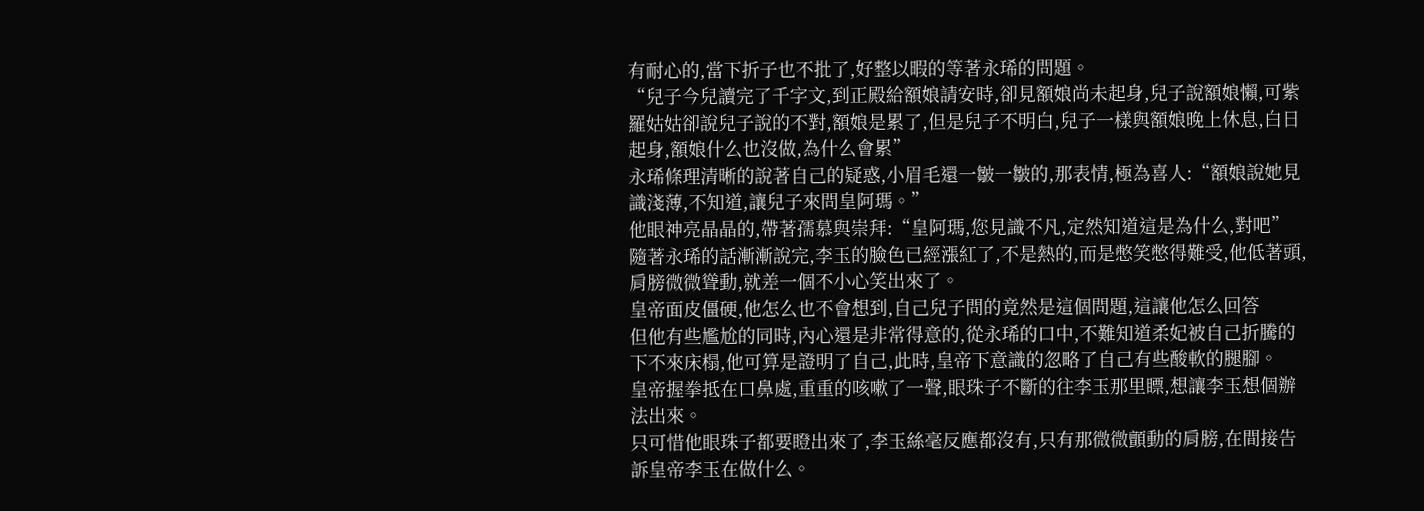有耐心的,當下折子也不批了,好整以暇的等著永琋的問題。
“兒子今兒讀完了千字文,到正殿給額娘請安時,卻見額娘尚未起身,兒子說額娘懶,可紫羅姑姑卻說兒子說的不對,額娘是累了,但是兒子不明白,兒子一樣與額娘晚上休息,白日起身,額娘什么也沒做,為什么會累”
永琋條理清晰的說著自己的疑惑,小眉毛還一皺一皺的,那表情,極為喜人:“額娘說她見識淺薄,不知道,讓兒子來問皇阿瑪。”
他眼神亮晶晶的,帶著孺慕與崇拜:“皇阿瑪,您見識不凡,定然知道這是為什么,對吧”
隨著永琋的話漸漸說完,李玉的臉色已經漲紅了,不是熱的,而是憋笑憋得難受,他低著頭,肩膀微微聳動,就差一個不小心笑出來了。
皇帝面皮僵硬,他怎么也不會想到,自己兒子問的竟然是這個問題,這讓他怎么回答
但他有些尷尬的同時,內心還是非常得意的,從永琋的口中,不難知道柔妃被自己折騰的下不來床榻,他可算是證明了自己,此時,皇帝下意識的忽略了自己有些酸軟的腿腳。
皇帝握拳抵在口鼻處,重重的咳嗽了一聲,眼珠子不斷的往李玉那里瞟,想讓李玉想個辦法出來。
只可惜他眼珠子都要瞪出來了,李玉絲毫反應都沒有,只有那微微顫動的肩膀,在間接告訴皇帝李玉在做什么。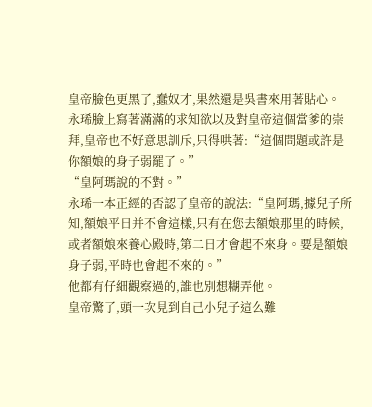皇帝臉色更黑了,蠢奴才,果然還是吳書來用著貼心。
永琋臉上寫著滿滿的求知欲以及對皇帝這個當爹的崇拜,皇帝也不好意思訓斥,只得哄著:“這個問題或許是你額娘的身子弱罷了。”
“皇阿瑪說的不對。”
永琋一本正經的否認了皇帝的說法:“皇阿瑪,據兒子所知,額娘平日并不會這樣,只有在您去額娘那里的時候,或者額娘來養心殿時,第二日才會起不來身。要是額娘身子弱,平時也會起不來的。”
他都有仔細觀察過的,誰也別想糊弄他。
皇帝驚了,頭一次見到自己小兒子這么難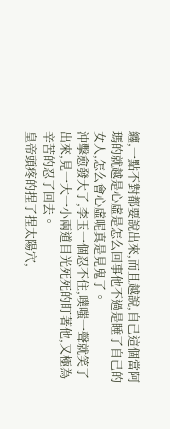纏,一點不對都要說出來,而且越說,自己這個當阿瑪的就越是心虛是怎么回事他不過是睡了自己的女人,怎么會心虛呢真是見鬼了。
沖擊愈發大了,李玉一個忍不住,噗嗤一聲就笑了出來,見一大一小兩道目光死死的盯著他,又極為辛苦的忍了回去。
皇帝頭疼的捏了捏太陽穴,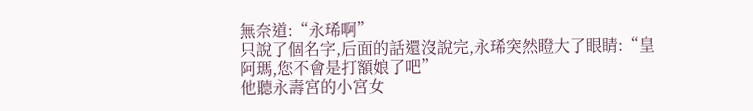無奈道:“永琋啊”
只說了個名字,后面的話還沒說完,永琋突然瞪大了眼睛:“皇阿瑪,您不會是打額娘了吧”
他聽永壽宮的小宮女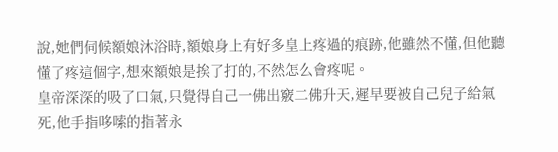說,她們伺候額娘沐浴時,額娘身上有好多皇上疼過的痕跡,他雖然不懂,但他聽懂了疼這個字,想來額娘是挨了打的,不然怎么會疼呢。
皇帝深深的吸了口氣,只覺得自己一佛出竅二佛升天,遲早要被自己兒子給氣死,他手指哆嗦的指著永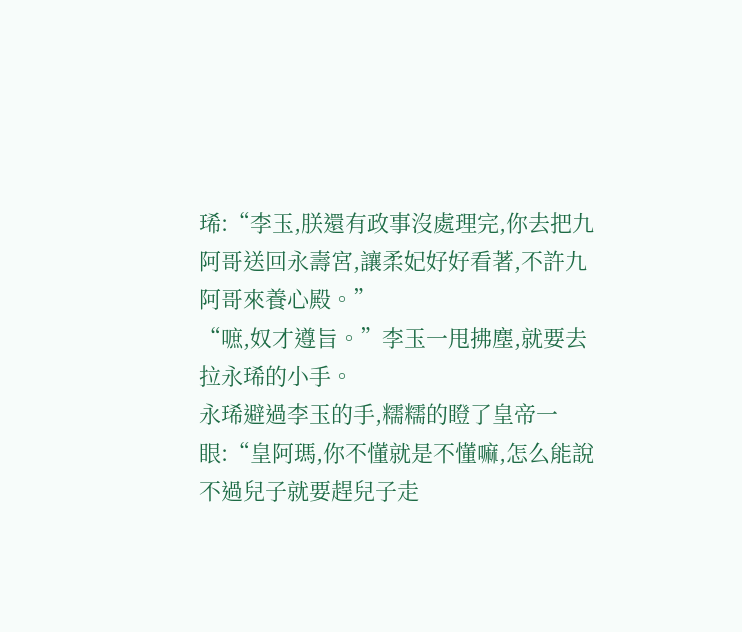琋:“李玉,朕還有政事沒處理完,你去把九阿哥送回永壽宮,讓柔妃好好看著,不許九阿哥來養心殿。”
“嗻,奴才遵旨。”李玉一甩拂塵,就要去拉永琋的小手。
永琋避過李玉的手,糯糯的瞪了皇帝一眼:“皇阿瑪,你不懂就是不懂嘛,怎么能說不過兒子就要趕兒子走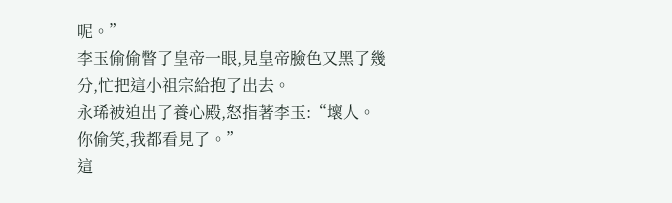呢。”
李玉偷偷瞥了皇帝一眼,見皇帝臉色又黑了幾分,忙把這小祖宗給抱了出去。
永琋被迫出了養心殿,怒指著李玉:“壞人。你偷笑,我都看見了。”
這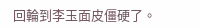回輪到李玉面皮僵硬了。